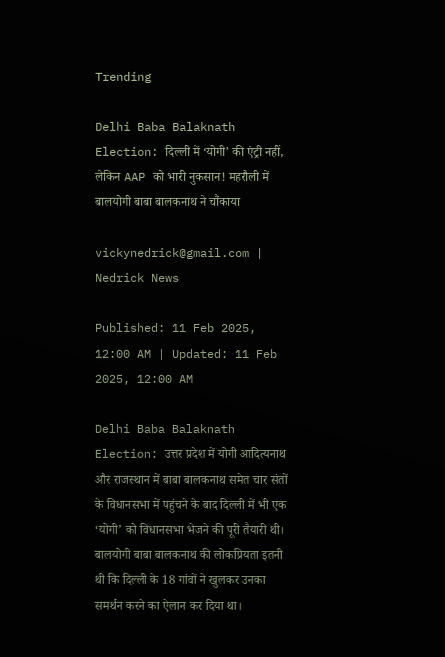Trending

Delhi Baba Balaknath Election: दिल्ली में ‘योगी’ की एंट्री नहीं, लेकिन AAP को भारी नुकसान! महरौली में बालयोगी बाबा बालकनाथ ने चौंकाया

vickynedrick@gmail.com | Nedrick News

Published: 11 Feb 2025, 12:00 AM | Updated: 11 Feb 2025, 12:00 AM

Delhi Baba Balaknath Election: उत्तर प्रदेश में योगी आदित्यनाथ और राजस्थान में बाबा बालकनाथ समेत चार संतों के विधानसभा में पहुंचने के बाद दिल्ली में भी एक ‘योगी’ को विधानसभा भेजने की पूरी तैयारी थी। बालयोगी बाबा बालकनाथ की लोकप्रियता इतनी थी कि दिल्ली के 18 गांवों ने खुलकर उनका समर्थन करने का ऐलान कर दिया था।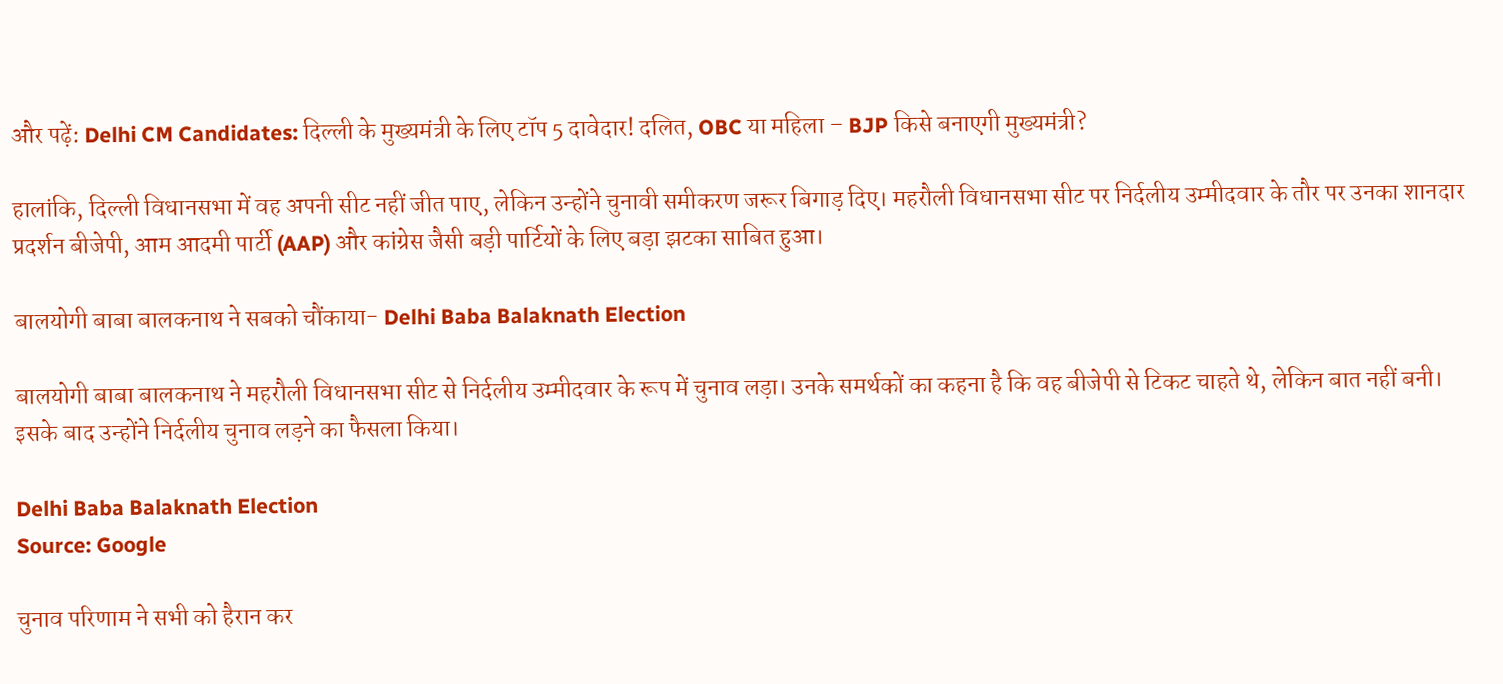और पढ़ें: Delhi CM Candidates: दिल्ली के मुख्यमंत्री के लिए टॉप 5 दावेदार! दलित, OBC या महिला – BJP किसे बनाएगी मुख्यमंत्री?

हालांकि, दिल्ली विधानसभा में वह अपनी सीट नहीं जीत पाए, लेकिन उन्होंने चुनावी समीकरण जरूर बिगाड़ दिए। महरौली विधानसभा सीट पर निर्दलीय उम्मीदवार के तौर पर उनका शानदार प्रदर्शन बीजेपी, आम आदमी पार्टी (AAP) और कांग्रेस जैसी बड़ी पार्टियों के लिए बड़ा झटका साबित हुआ।

बालयोगी बाबा बालकनाथ ने सबको चौंकाया- Delhi Baba Balaknath Election

बालयोगी बाबा बालकनाथ ने महरौली विधानसभा सीट से निर्दलीय उम्मीदवार के रूप में चुनाव लड़ा। उनके समर्थकों का कहना है कि वह बीजेपी से टिकट चाहते थे, लेकिन बात नहीं बनी। इसके बाद उन्होंने निर्दलीय चुनाव लड़ने का फैसला किया।

Delhi Baba Balaknath Election
Source: Google

चुनाव परिणाम ने सभी को हैरान कर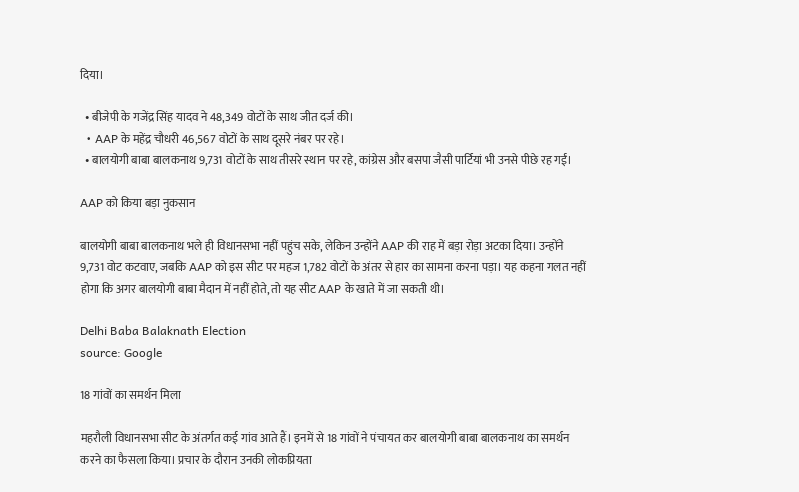दिया।

  • बीजेपी के गजेंद्र सिंह यादव ने 48,349 वोटों के साथ जीत दर्ज की।
  • AAP के महेंद्र चौधरी 46,567 वोटों के साथ दूसरे नंबर पर रहे।
  • बालयोगी बाबा बालकनाथ 9,731 वोटों के साथ तीसरे स्थान पर रहे, कांग्रेस और बसपा जैसी पार्टियां भी उनसे पीछे रह गईं।

AAP को किया बड़ा नुकसान

बालयोगी बाबा बालकनाथ भले ही विधानसभा नहीं पहुंच सके, लेकिन उन्होंने AAP की राह में बड़ा रोड़ा अटका दिया। उन्होंने 9,731 वोट कटवाए, जबकि AAP को इस सीट पर महज 1,782 वोटों के अंतर से हार का सामना करना पड़ा। यह कहना गलत नहीं होगा कि अगर बालयोगी बाबा मैदान में नहीं होते, तो यह सीट AAP के खाते में जा सकती थी।

Delhi Baba Balaknath Election
source: Google

18 गांवों का समर्थन मिला

महरौली विधानसभा सीट के अंतर्गत कई गांव आते हैं। इनमें से 18 गांवों ने पंचायत कर बालयोगी बाबा बालकनाथ का समर्थन करने का फैसला किया। प्रचार के दौरान उनकी लोकप्रियता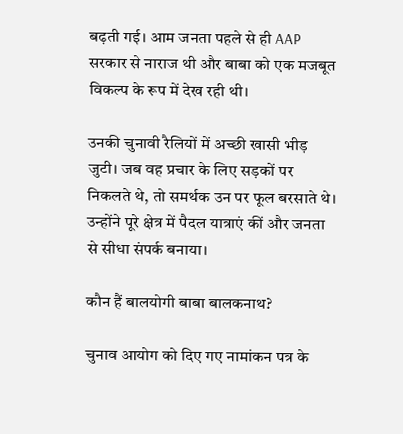बढ़ती गई। आम जनता पहले से ही AAP सरकार से नाराज थी और बाबा को एक मजबूत विकल्प के रूप में देख रही थी।

उनकी चुनावी रैलियों में अच्छी खासी भीड़ जुटी। जब वह प्रचार के लिए सड़कों पर निकलते थे, तो समर्थक उन पर फूल बरसाते थे। उन्होंने पूरे क्षेत्र में पैदल यात्राएं कीं और जनता से सीधा संपर्क बनाया।

कौन हैं बालयोगी बाबा बालकनाथ?

चुनाव आयोग को दिए गए नामांकन पत्र के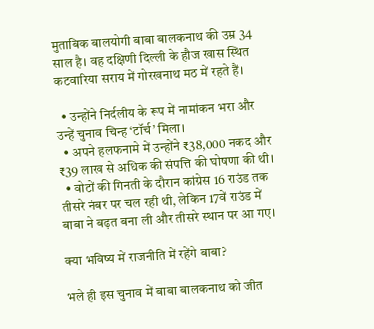मुताबिक बालयोगी बाबा बालकनाथ की उम्र 34 साल है। वह दक्षिणी दिल्ली के हौज खास स्थित कटवारिया सराय में गोरखनाथ मठ में रहते हैं।

  • उन्होंने निर्दलीय के रूप में नामांकन भरा और उन्हें चुनाव चिन्ह ‘टॉर्च’ मिला।
  • अपने हलफनामे में उन्होंने ₹38,000 नकद और ₹39 लाख से अधिक की संपत्ति की घोषणा की थी।
  • वोटों की गिनती के दौरान कांग्रेस 16 राउंड तक तीसरे नंबर पर चल रही थी, लेकिन 17वें राउंड में बाबा ने बढ़त बना ली और तीसरे स्थान पर आ गए।

क्या भविष्य में राजनीति में रहेंगे बाबा?

भले ही इस चुनाव में बाबा बालकनाथ को जीत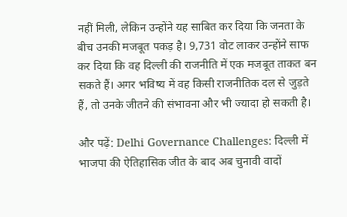नहीं मिली, लेकिन उन्होंने यह साबित कर दिया कि जनता के बीच उनकी मजबूत पकड़ है। 9,731 वोट लाकर उन्होंने साफ कर दिया कि वह दिल्ली की राजनीति में एक मजबूत ताकत बन सकते हैं। अगर भविष्य में वह किसी राजनीतिक दल से जुड़ते हैं, तो उनके जीतने की संभावना और भी ज्यादा हो सकती है।

और पढ़ें: Delhi Governance Challenges: दिल्ली में भाजपा की ऐतिहासिक जीत के बाद अब चुनावी वादों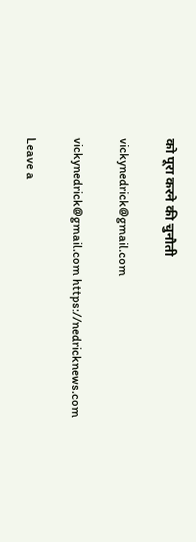को पूरा करने की चुनौती

vickynedrick@gmail.com

vickynedrick@gmail.com https://nedricknews.com

Leave a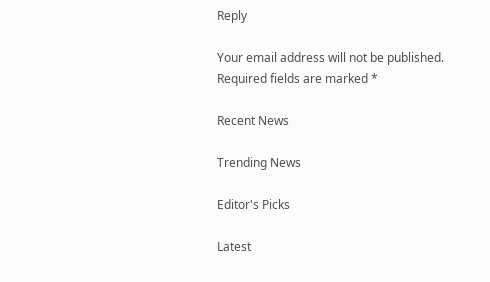Reply

Your email address will not be published. Required fields are marked *

Recent News

Trending News

Editor's Picks

Latest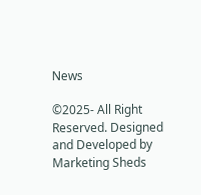News

©2025- All Right Reserved. Designed and Developed by  Marketing Sheds